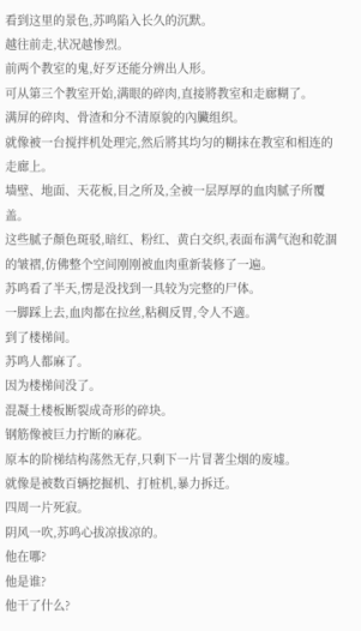看到这里的景色,苏鸣陷入长久的沉默。
越往前走,状况越惨烈。
前两个教室的鬼,好歹还能分辨出人形。
可从第三个教室开始,满眼的碎肉,直接將教室和走廊糊了。
满屏的碎肉、骨渣和分不清原貌的內臟组织。
就像被一台搅拌机处理完,然后將其均匀的糊抹在教室和相连的走廊上。
墙壁、地面、天花板,目之所及,全被一层厚厚的血肉腻子所覆盖。
这些腻子顏色斑驳,暗红、粉红、黄白交织,表面布满气泡和乾涸的皱褶,仿佛整个空间刚刚被血肉重新装修了一遍。
苏鸣看了半天,愣是没找到一具较为完整的尸体。
一脚踩上去,血肉都在拉丝,粘稠反胃,令人不適。
到了楼梯间。
苏鸣人都麻了。
因为楼梯间没了。
混凝土楼板断裂成奇形的碎块。
钢筋像被巨力拧断的麻花。
原本的阶梯结构荡然无存,只剩下一片冒著尘烟的废墟。
就像是被数百辆挖掘机、打桩机,暴力拆迁。
四周一片死寂。
阴风一吹,苏鸣心拔凉拔凉的。
他在哪?
他是谁?
他干了什么?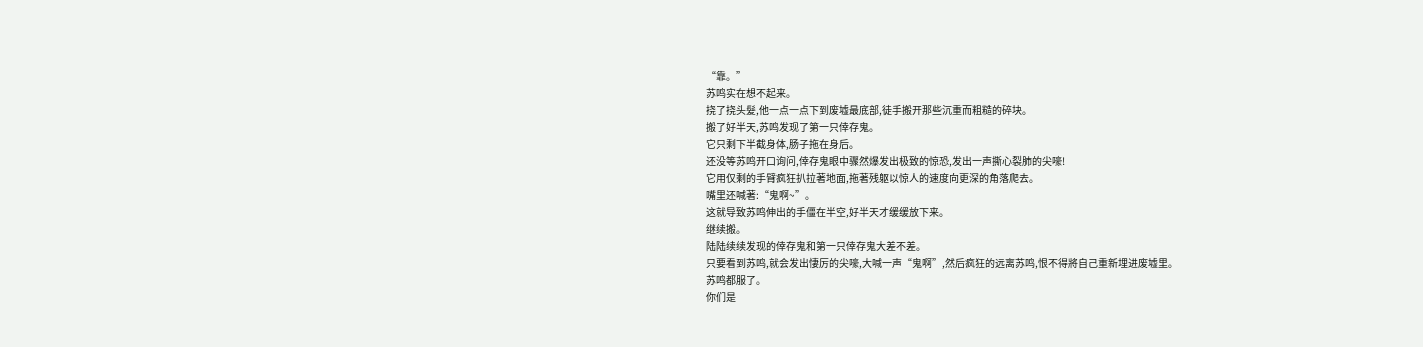“靠。”
苏鸣实在想不起来。
挠了挠头髮,他一点一点下到废墟最底部,徒手搬开那些沉重而粗糙的碎块。
搬了好半天,苏鸣发现了第一只倖存鬼。
它只剩下半截身体,肠子拖在身后。
还没等苏鸣开口询问,倖存鬼眼中骤然爆发出极致的惊恐,发出一声撕心裂肺的尖嚎!
它用仅剩的手臂疯狂扒拉著地面,拖著残躯以惊人的速度向更深的角落爬去。
嘴里还喊著:“鬼啊~”。
这就导致苏鸣伸出的手僵在半空,好半天才缓缓放下来。
继续搬。
陆陆续续发现的倖存鬼和第一只倖存鬼大差不差。
只要看到苏鸣,就会发出悽厉的尖嚎,大喊一声“鬼啊”,然后疯狂的远离苏鸣,恨不得將自己重新埋进废墟里。
苏鸣都服了。
你们是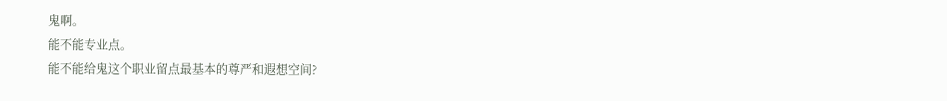鬼啊。
能不能专业点。
能不能给鬼这个职业留点最基本的尊严和遐想空间?